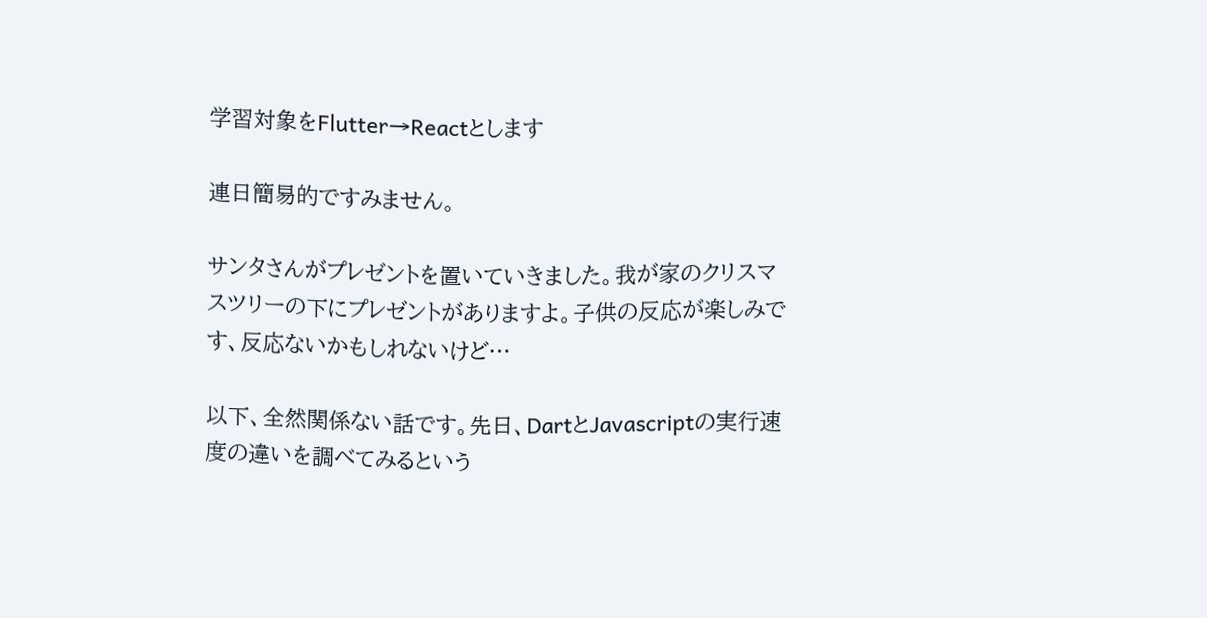学習対象をFlutter→Reactとします

連日簡易的ですみません。

サンタさんがプレゼントを置いていきました。我が家のクリスマスツリーの下にプレゼントがありますよ。子供の反応が楽しみです、反応ないかもしれないけど…

以下、全然関係ない話です。先日、DartとJavascriptの実行速度の違いを調べてみるという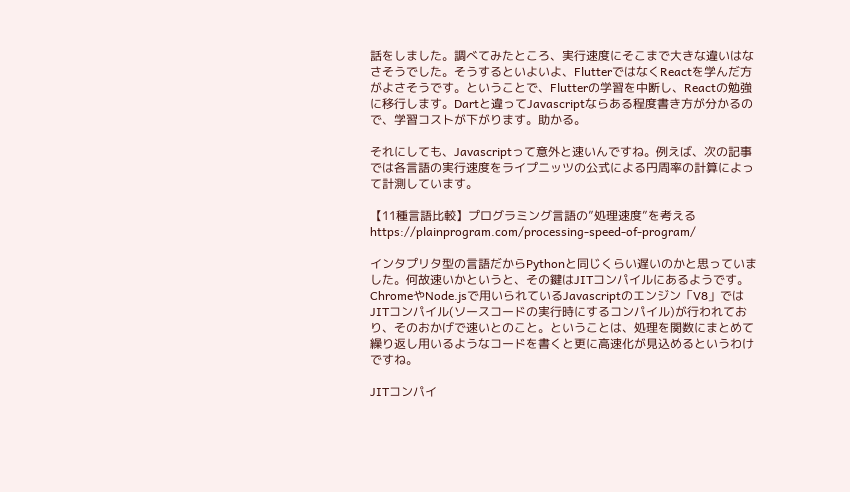話をしました。調べてみたところ、実行速度にそこまで大きな違いはなさそうでした。そうするといよいよ、FlutterではなくReactを学んだ方がよさそうです。ということで、Flutterの学習を中断し、Reactの勉強に移行します。Dartと違ってJavascriptならある程度書き方が分かるので、学習コストが下がります。助かる。

それにしても、Javascriptって意外と速いんですね。例えば、次の記事では各言語の実行速度をライプニッツの公式による円周率の計算によって計測しています。

【11種言語比較】プログラミング言語の”処理速度”を考える
https://plainprogram.com/processing-speed-of-program/

インタプリタ型の言語だからPythonと同じくらい遅いのかと思っていました。何故速いかというと、その鍵はJITコンパイルにあるようです。ChromeやNode.jsで用いられているJavascriptのエンジン「V8」ではJITコンパイル(ソースコードの実行時にするコンパイル)が行われており、そのおかげで速いとのこと。ということは、処理を関数にまとめて繰り返し用いるようなコードを書くと更に高速化が見込めるというわけですね。

JITコンパイ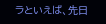ラといえば、先日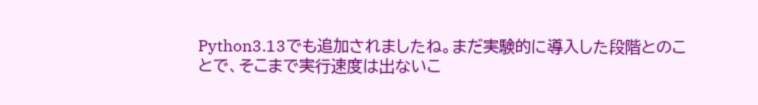Python3.13でも追加されましたね。まだ実験的に導入した段階とのことで、そこまで実行速度は出ないこ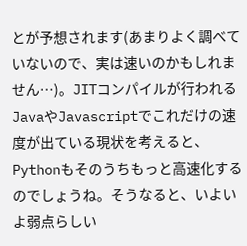とが予想されます(あまりよく調べていないので、実は速いのかもしれません…)。JITコンパイルが行われるJavaやJavascriptでこれだけの速度が出ている現状を考えると、Pythonもそのうちもっと高速化するのでしょうね。そうなると、いよいよ弱点らしい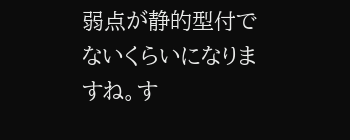弱点が静的型付でないくらいになりますね。す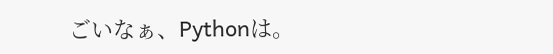ごいなぁ、Pythonは。